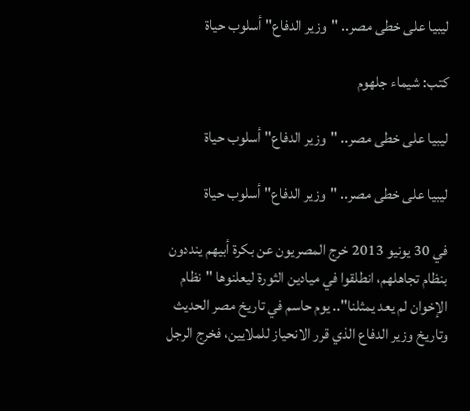ليبيا على خطى مصر.. "وزير الدفاع" أسلوب حياة

كتب: شيماء جلهوم

ليبيا على خطى مصر.. "وزير الدفاع" أسلوب حياة

ليبيا على خطى مصر.. "وزير الدفاع" أسلوب حياة

في 30 يونيو 2013 خرج المصريون عن بكرة أبيهم ينددون بنظام تجاهلهم، انطلقوا في ميادين الثورة ليعلنوها "نظام الإخوان لم يعد يمثلنا".. يوم حاسم في تاريخ مصر الحديث وتاريخ وزير الدفاع الذي قرر الانحياز للملايين، فخرج الرجل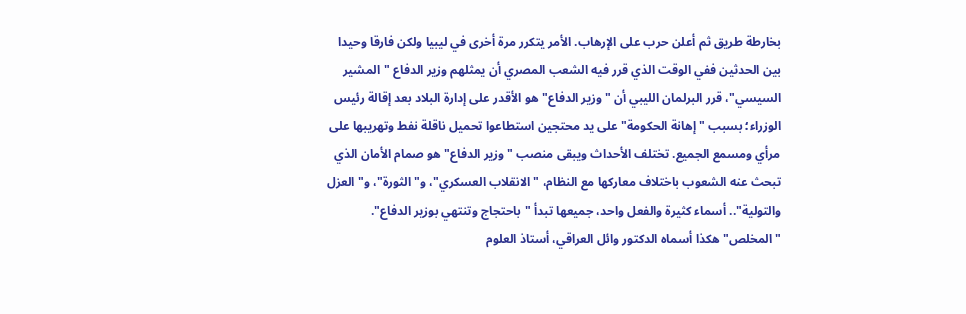بخارطة طريق ثم أعلن حرب على الإرهاب. الأمر يتكرر مرة أخرى في ليبيا ولكن فارقا وحيدا بين الحدثين ففي الوقت الذي قرر فيه الشعب المصري أن يمثلهم وزير الدفاع "المشير السيسي"، قرر البرلمان الليبي أن "وزير الدفاع" هو الأقدر على إدارة البلاد بعد إقالة رئيس الوزراء؛ بسبب "إهانة الحكومة" على يد محتجين استطاعوا تحميل ناقلة نفط وتهريبها على مرأي ومسمع الجميع. تختلف الأحداث ويبقى منصب "وزير الدفاع" هو صمام الأمان الذي تبحث عنه الشعوب باختلاف معاركها مع النظام، "الانقلاب العسكري"، و"الثورة"، و"العزل والتولية".. أسماء كثيرة والفعل واحد، جميعها تبدأ "باحتجاج وتنتهي بوزير الدفاع". "المخلص" هكذا أسماه الدكتور وائل العراقي، أستاذ العلوم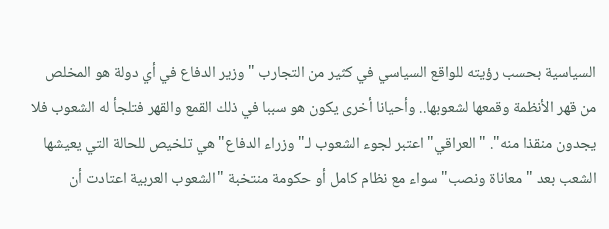السياسية بحسب رؤيته للواقع السياسي في كثير من التجارب "وزير الدفاع في أي دولة هو المخلص من قهر الأنظمة وقمعها لشعوبها.. وأحيانا أخرى يكون هو سببا في ذلك القمع والقهر فتلجأ له الشعوب فلا يجدون منقذا منه". "العراقي" اعتبر لجوء الشعوب لـ"وزراء الدفاع" هي تلخيص للحالة التي يعيشها الشعب بعد "معاناة ونصب" سواء مع نظام كامل أو حكومة منتخبة "الشعوب العربية اعتادت أن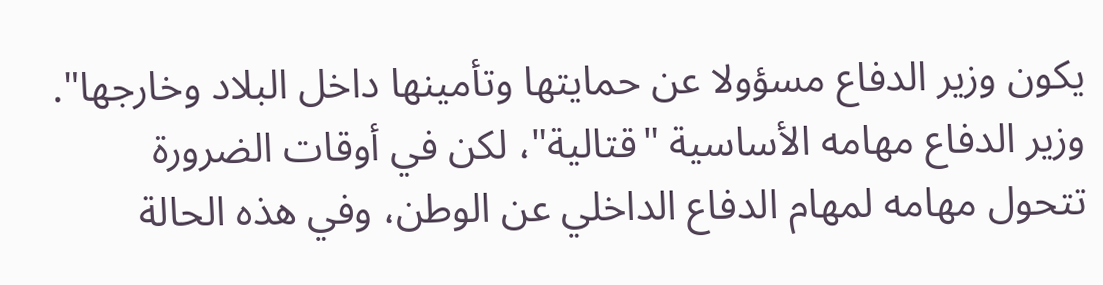يكون وزير الدفاع مسؤولا عن حمايتها وتأمينها داخل البلاد وخارجها". وزير الدفاع مهامه الأساسية "قتالية"، لكن في أوقات الضرورة تتحول مهامه لمهام الدفاع الداخلي عن الوطن، وفي هذه الحالة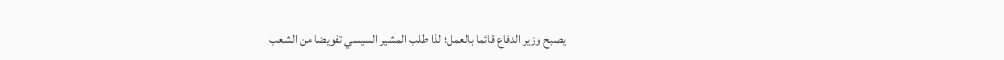يصبح وزير الدفاع قائما بالعمل؛ لذا طلب المشير السيسي تفويضا من الشعب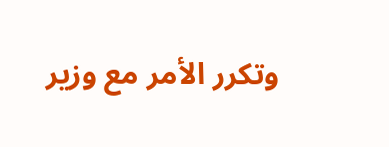وتكرر الأمر مع وزير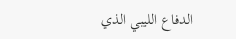الدفاع الليبي الذي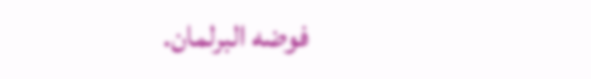فوضه البرلمان.